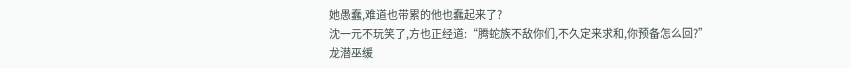她愚蠢,难道也带累的他也蠢起来了?
沈一元不玩笑了,方也正经道:“腾蛇族不敌你们,不久定来求和,你预备怎么回?”
龙潜巫缓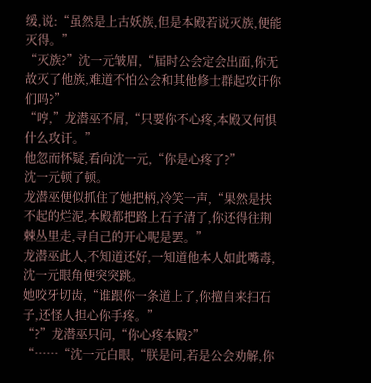缓,说:“虽然是上古妖族,但是本殿若说灭族,便能灭得。”
“灭族?”沈一元皱眉,“届时公会定会出面,你无故灭了他族,难道不怕公会和其他修士群起攻讦你们吗?”
“哼,”龙潜巫不屑,“只要你不心疼,本殿又何惧什么攻讦。”
他忽而怀疑,看向沈一元,“你是心疼了?”
沈一元顿了顿。
龙潜巫便似抓住了她把柄,冷笑一声,“果然是扶不起的烂泥,本殿都把路上石子清了,你还得往荆棘丛里走,寻自己的开心呢是罢。”
龙潜巫此人,不知道还好,一知道他本人如此嘴毒,沈一元眼角便突突跳。
她咬牙切齿,“谁跟你一条道上了,你擅自来扫石子,还怪人担心你手疼。”
“?”龙潜巫只问,“你心疼本殿?”
“……“沈一元白眼,“朕是问,若是公会劝解,你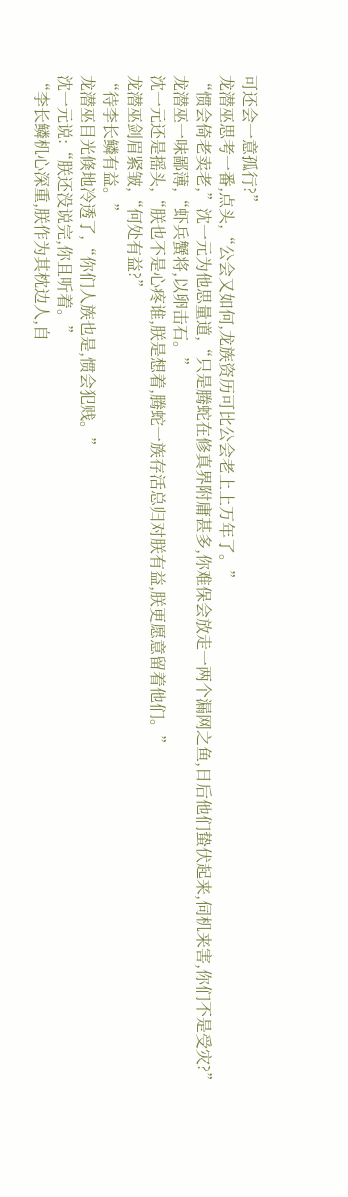可还会一意孤行?”
龙潜巫思考一番,点头,“公会又如何,龙族资历可比公会老上上万年了。”
“惯会倚老卖老,”沈一元为他思量道,“只是腾蛇在修真界附庸甚多,你难保会放走一两个漏网之鱼,日后他们蛰伏起来,伺机来害,你们不是受灾?”
龙潜巫一味鄙薄,“虾兵蟹将,以卵击石。”
沈一元还是摇头,“朕也不是心疼谁,朕是想着,腾蛇一族存活总归对朕有益,朕更愿意留着他们。”
龙潜巫剑眉紧皱,“何处有益?”
“待李长鳞有益。”
龙潜巫目光倏地冷透了,“你们人族也是,惯会犯贱。”
沈一元说:“朕还没说完,你且听着。”
“李长鳞机心深重,朕作为其枕边人,自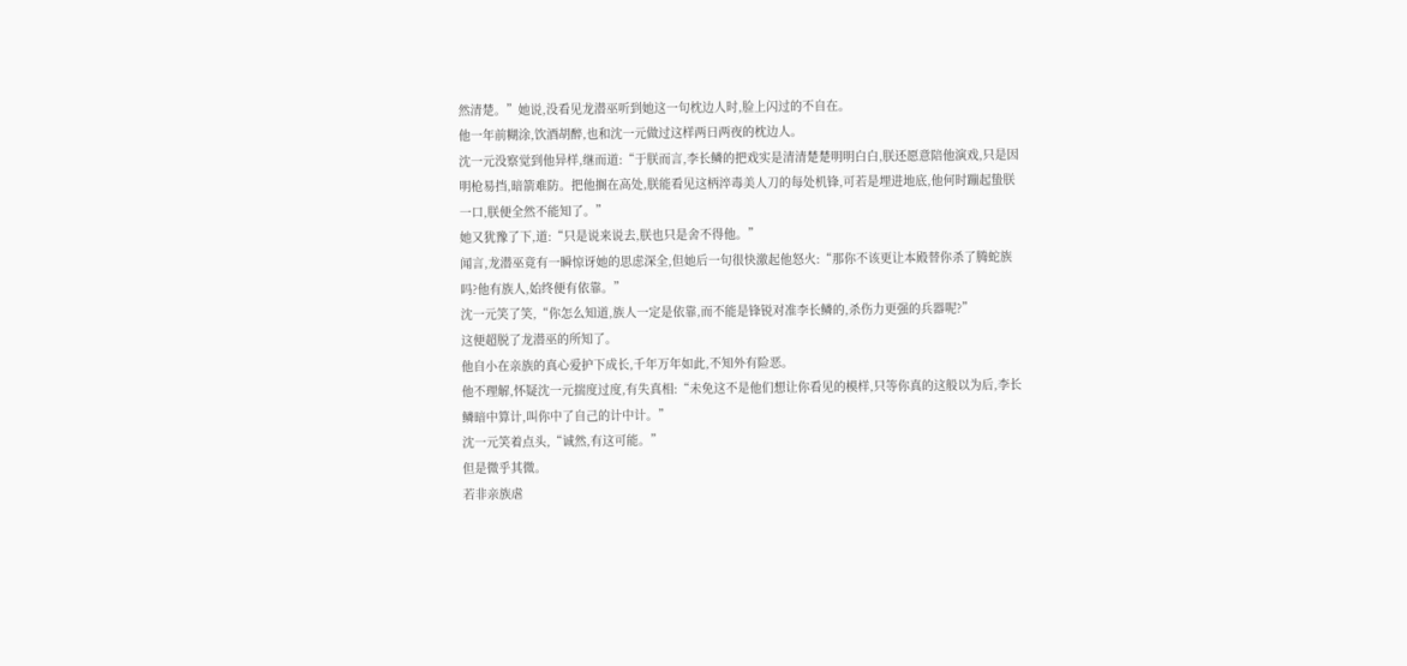然清楚。”她说,没看见龙潜巫听到她这一句枕边人时,脸上闪过的不自在。
他一年前糊涂,饮酒胡醉,也和沈一元做过这样两日两夜的枕边人。
沈一元没察觉到他异样,继而道:“于朕而言,李长鳞的把戏实是清清楚楚明明白白,朕还愿意陪他演戏,只是因明枪易挡,暗箭难防。把他搁在高处,朕能看见这柄淬毒美人刀的每处机锋,可若是埋进地底,他何时蹦起蛰朕一口,朕便全然不能知了。”
她又犹豫了下,道:“只是说来说去,朕也只是舍不得他。”
闻言,龙潜巫竟有一瞬惊讶她的思虑深全,但她后一句很快激起他怒火:“那你不该更让本殿替你杀了腾蛇族吗?他有族人,始终便有依靠。”
沈一元笑了笑,“你怎么知道,族人一定是依靠,而不能是锋锐对准李长鳞的,杀伤力更强的兵器呢?”
这便超脱了龙潜巫的所知了。
他自小在亲族的真心爱护下成长,千年万年如此,不知外有险恶。
他不理解,怀疑沈一元揣度过度,有失真相:“未免这不是他们想让你看见的模样,只等你真的这般以为后,李长鳞暗中算计,叫你中了自己的计中计。”
沈一元笑着点头,“诚然,有这可能。”
但是微乎其微。
若非亲族虐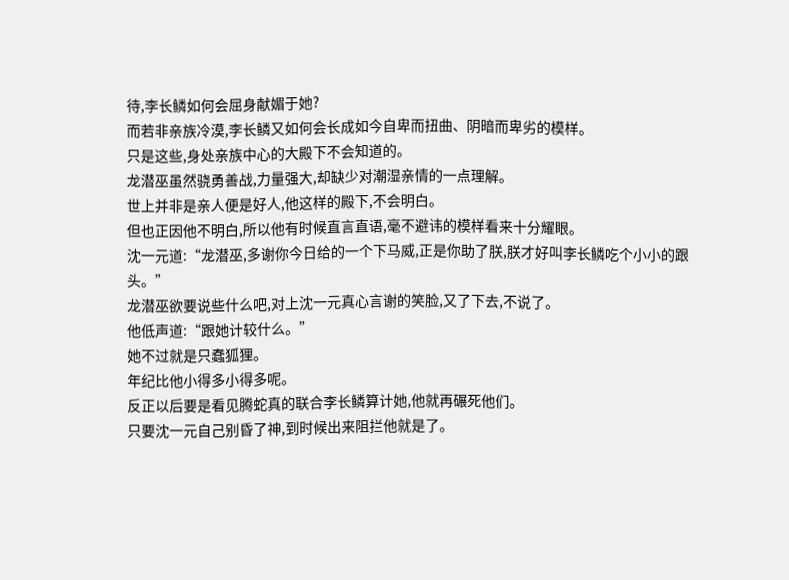待,李长鳞如何会屈身献媚于她?
而若非亲族冷漠,李长鳞又如何会长成如今自卑而扭曲、阴暗而卑劣的模样。
只是这些,身处亲族中心的大殿下不会知道的。
龙潜巫虽然骁勇善战,力量强大,却缺少对潮湿亲情的一点理解。
世上并非是亲人便是好人,他这样的殿下,不会明白。
但也正因他不明白,所以他有时候直言直语,毫不避讳的模样看来十分耀眼。
沈一元道:“龙潜巫,多谢你今日给的一个下马威,正是你助了朕,朕才好叫李长鳞吃个小小的跟头。”
龙潜巫欲要说些什么吧,对上沈一元真心言谢的笑脸,又了下去,不说了。
他低声道:“跟她计较什么。”
她不过就是只蠢狐狸。
年纪比他小得多小得多呢。
反正以后要是看见腾蛇真的联合李长鳞算计她,他就再碾死他们。
只要沈一元自己别昏了神,到时候出来阻拦他就是了。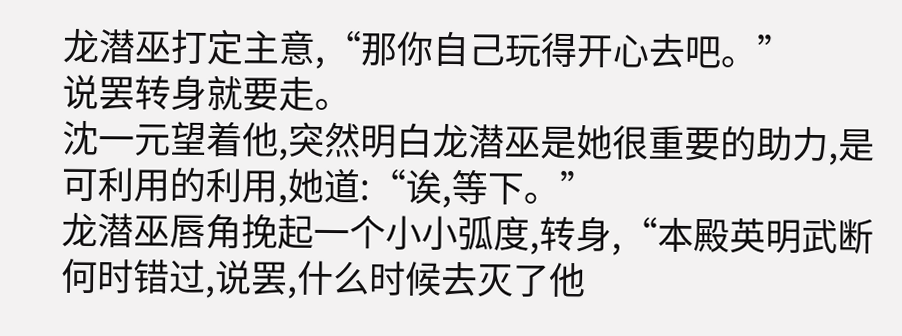龙潜巫打定主意,“那你自己玩得开心去吧。”
说罢转身就要走。
沈一元望着他,突然明白龙潜巫是她很重要的助力,是可利用的利用,她道:“诶,等下。”
龙潜巫唇角挽起一个小小弧度,转身,“本殿英明武断何时错过,说罢,什么时候去灭了他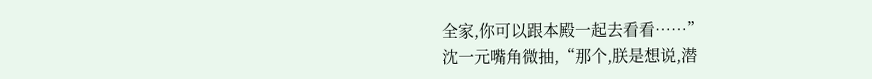全家,你可以跟本殿一起去看看……”
沈一元嘴角微抽,“那个,朕是想说,潜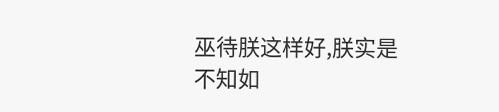巫待朕这样好,朕实是不知如